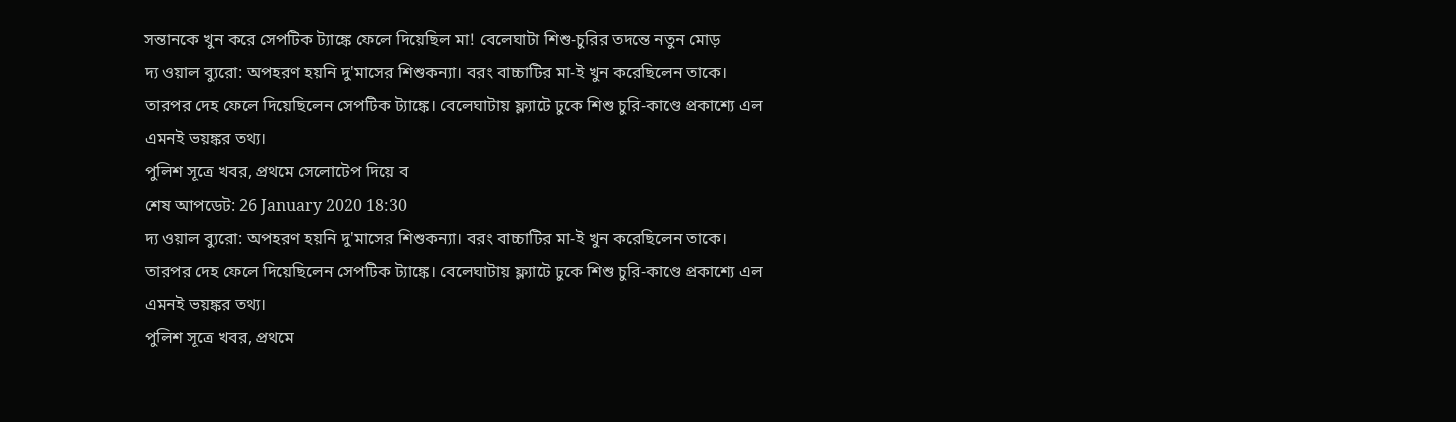সন্তানকে খুন করে সেপটিক ট্যাঙ্কে ফেলে দিয়েছিল মা! বেলেঘাটা শিশু-চুরির তদন্তে নতুন মোড়
দ্য ওয়াল ব্যুরো: অপহরণ হয়নি দু'মাসের শিশুকন্যা। বরং বাচ্চাটির মা-ই খুন করেছিলেন তাকে। তারপর দেহ ফেলে দিয়েছিলেন সেপটিক ট্যাঙ্কে। বেলেঘাটায় ফ্ল্যাটে ঢুকে শিশু চুরি-কাণ্ডে প্রকাশ্যে এল এমনই ভয়ঙ্কর তথ্য।
পুলিশ সূত্রে খবর, প্রথমে সেলোটেপ দিয়ে ব
শেষ আপডেট: 26 January 2020 18:30
দ্য ওয়াল ব্যুরো: অপহরণ হয়নি দু'মাসের শিশুকন্যা। বরং বাচ্চাটির মা-ই খুন করেছিলেন তাকে। তারপর দেহ ফেলে দিয়েছিলেন সেপটিক ট্যাঙ্কে। বেলেঘাটায় ফ্ল্যাটে ঢুকে শিশু চুরি-কাণ্ডে প্রকাশ্যে এল এমনই ভয়ঙ্কর তথ্য।
পুলিশ সূত্রে খবর, প্রথমে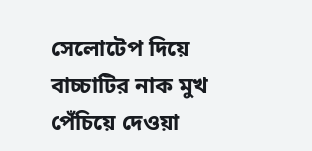সেলোটেপ দিয়ে বাচ্চাটির নাক মুখ পেঁচিয়ে দেওয়া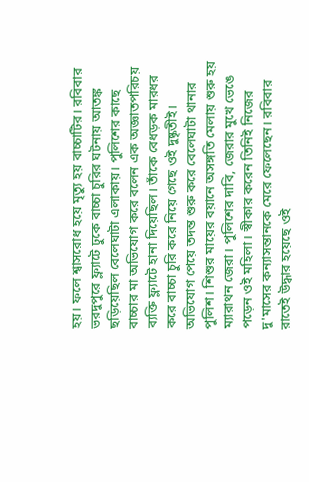হয়। ফলে শ্বাসরোধ হয়ে মৃত্যু হয় বাচ্চাটির। রবিবার ভরদুপুরে ফ্ল্যাটে ঢুকে বাচ্চা চুরির ঘটনায় আতঙ্ক ছড়িয়েছিল বেলেঘাটা এলাকায়। পুলিশের কাছে বাচ্চার মা অভিযোগ করে বলেন এক অজ্ঞাতপরিচয় ব্যক্তি ফ্ল্যাটে হানা দিয়েছিল। তাঁকে বেধড়ক মারধর করে বাচ্চা চুরি করে নিয়ে গেছে ওই দুষ্কৃতীই।
অভিযোগ পেয়ে তদন্ত শুরু করে বেলেঘাটা থানার পুলিশ। শিশুর মায়ের বয়ানে অসঙ্গতি মেলায় শুরু হয় ম্যারাথন জেরা। পুলিশের দাবি, জেরার মুখে ভেঙে পড়েন ওই মহিলা। স্বীকার করেন তিনিই নিজের দু'মাসের কন্যাসন্তানকে মেরে ফেলেছেন। রবিবার রাতেই উদ্ধার হয়েছে ওই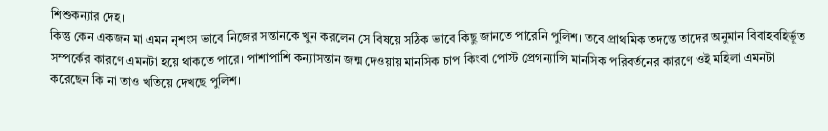শিশুকন্যার দেহ।
কিন্তু কেন একজন মা এমন নৃশংস ভাবে নিজের সন্তানকে খুন করলেন সে বিষয়ে সঠিক ভাবে কিছু জানতে পারেনি পুলিশ। তবে প্রাথমিক তদন্তে তাদের অনুমান বিবাহবহির্ভূত সম্পর্কের কারণে এমনটা হয়ে থাকতে পারে। পাশাপাশি কন্যাসন্তান জন্ম দেওয়ায় মানসিক চাপ কিংবা পোস্ট প্রেগন্যান্সি মানসিক পরিবর্তনের কারণে ওই মহিলা এমনটা করেছেন কি না তাও খতিয়ে দেখছে পুলিশ।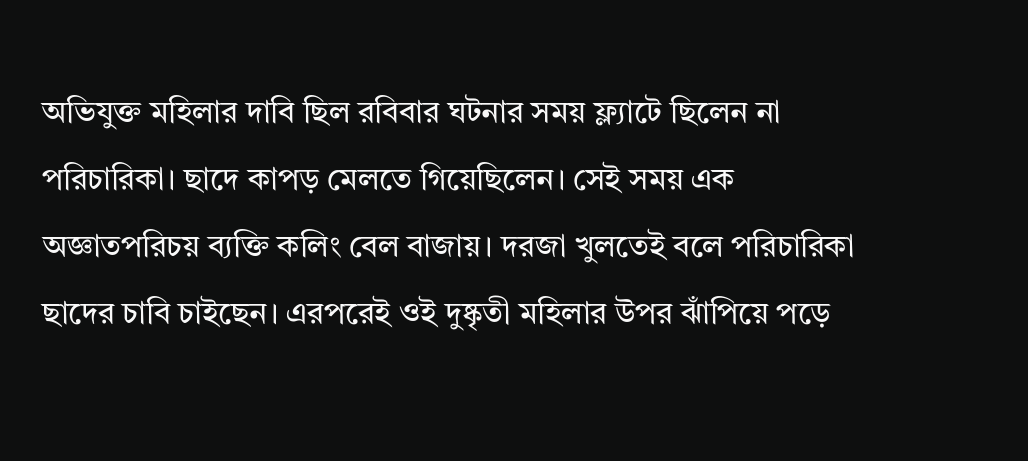অভিযুক্ত মহিলার দাবি ছিল রবিবার ঘটনার সময় ফ্ল্যাটে ছিলেন না পরিচারিকা। ছাদে কাপড় মেলতে গিয়েছিলেন। সেই সময় এক অজ্ঞাতপরিচয় ব্যক্তি কলিং বেল বাজায়। দরজা খুলতেই বলে পরিচারিকা ছাদের চাবি চাইছেন। এরপরেই ওই দুষ্কৃতী মহিলার উপর ঝাঁপিয়ে পড়ে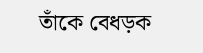তাঁকে বেধড়ক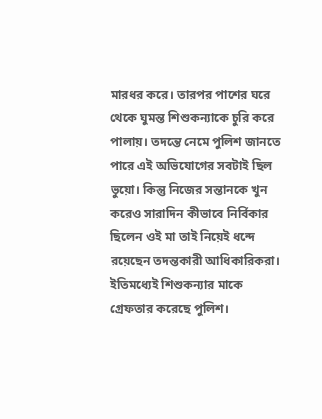মারধর করে। তারপর পাশের ঘরে থেকে ঘুমন্ত শিশুকন্যাকে চুরি করে পালায়। তদন্তে নেমে পুলিশ জানতে পারে এই অভিযোগের সবটাই ছিল ভুয়ো। কিন্তু নিজের সন্তানকে খুন করেও সারাদিন কীভাবে নির্বিকার ছিলেন ওই মা তাই নিয়েই ধন্দে রয়েছেন তদন্তকারী আধিকারিকরা।
ইতিমধ্যেই শিশুকন্যার মাকে গ্রেফতার করেছে পুলিশ।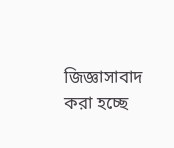জিজ্ঞাসাবাদ করা হচ্ছে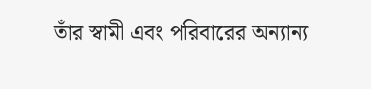তাঁর স্বামী এবং পরিবারের অন্যান্য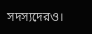সদস্যদেরও।